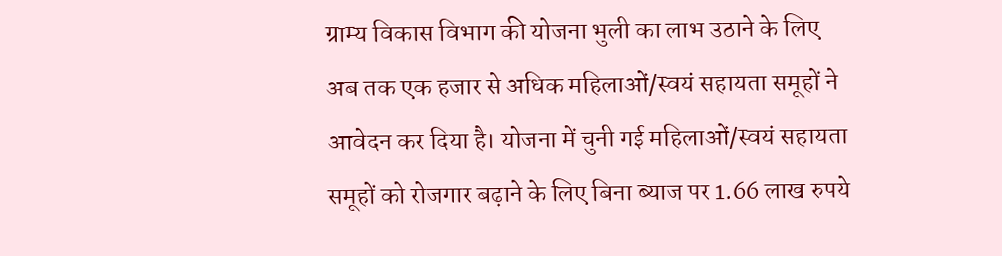ग्राम्य विकास विभाग की योजना भुली का लाभ उठाने के लिए अब तक एक हजार से अधिक महिलाओं/स्वयं सहायता समूहों ने आवेदन कर दिया है। योजना में चुनी गई महिलाओं/स्वयं सहायता समूहों को रोजगार बढ़ाने के लिए बिना ब्याज पर 1.66 लाख रुपये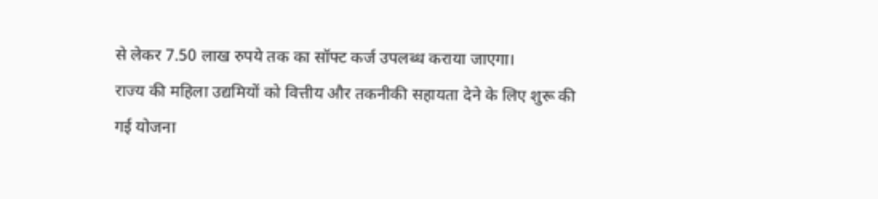से लेकर 7.50 लाख रुपये तक का सॉफ्ट कर्ज उपलब्ध कराया जाएगा।
राज्य की महिला उद्यमियों को वित्तीय और तकनीकी सहायता देने के लिए शुरू की गई योजना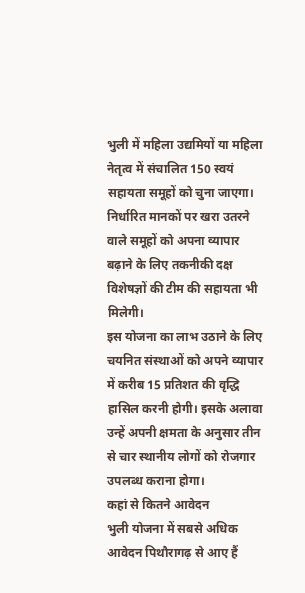भुली में महिला उद्यमियों या महिला नेतृत्व में संचालित 150 स्वयं सहायता समूहों को चुना जाएगा। निर्धारित मानकों पर खरा उतरने वाले समूहों को अपना व्यापार बढ़ाने के लिए तकनीकी दक्ष विशेषज्ञों की टीम की सहायता भी मिलेगी।
इस योजना का लाभ उठाने के लिए चयनित संस्थाओं को अपने व्यापार में करीब 15 प्रतिशत की वृद्धि हासिल करनी होगी। इसके अलावा उन्हें अपनी क्षमता के अनुसार तीन से चार स्थानीय लोगों को रोजगार उपलब्ध कराना होगा।
कहां से कितने आवेदन
भुली योजना में सबसे अधिक आवेदन पिथौरागढ़ से आए हैं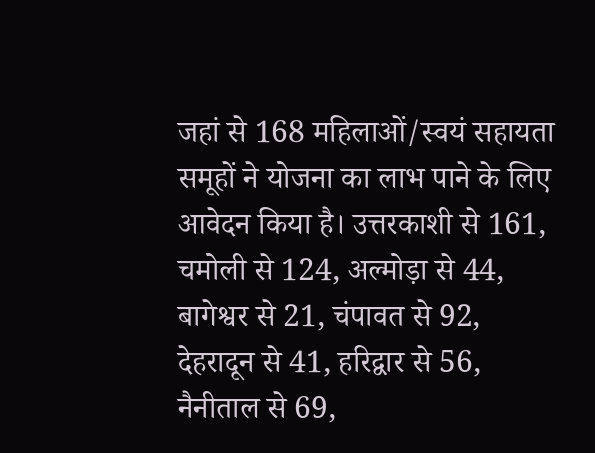जहां से 168 महिलाओं/स्वयं सहायता समूहों ने योजना का लाभ पाने के लिए आवेदन किया है। उत्तरकाशी से 161, चमोली से 124, अल्मोड़ा से 44, बागेश्वर से 21, चंपावत से 92, देहरादून से 41, हरिद्वार से 56, नैनीताल से 69,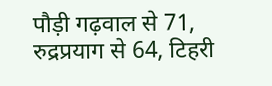पौड़ी गढ़वाल से 71, रुद्रप्रयाग से 64, टिहरी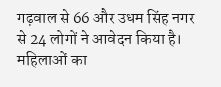गढ़वाल से 66 और उधम सिंह नगर से 24 लोगों ने आवेदन किया है।
महिलाओं का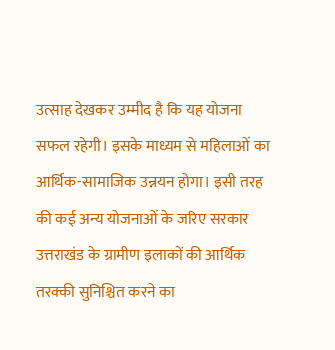उत्साह देखकर उम्मीद है कि यह योजना सफल रहेगी। इसके माध्यम से महिलाओं का आर्थिक-सामाजिक उन्नयन होगा। इसी तरह की कई अन्य योजनाओं के जरिए सरकार उत्तराखंड के ग्रामीण इलाकों की आर्थिक तरक्की सुनिश्चित करने का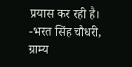प्रयास कर रही है। -भरत सिंह चौधरी, ग्राम्य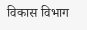विकास विभाग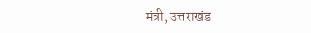मंत्री, उत्तराखंड